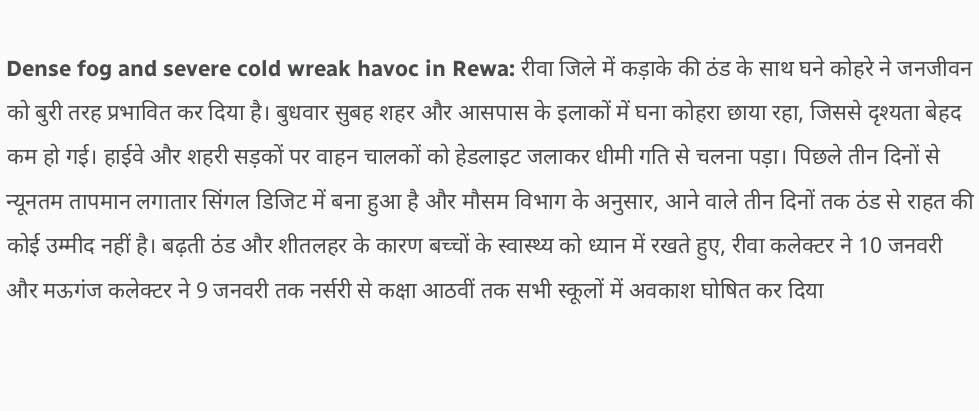Dense fog and severe cold wreak havoc in Rewa: रीवा जिले में कड़ाके की ठंड के साथ घने कोहरे ने जनजीवन को बुरी तरह प्रभावित कर दिया है। बुधवार सुबह शहर और आसपास के इलाकों में घना कोहरा छाया रहा, जिससे दृश्यता बेहद कम हो गई। हाईवे और शहरी सड़कों पर वाहन चालकों को हेडलाइट जलाकर धीमी गति से चलना पड़ा। पिछले तीन दिनों से न्यूनतम तापमान लगातार सिंगल डिजिट में बना हुआ है और मौसम विभाग के अनुसार, आने वाले तीन दिनों तक ठंड से राहत की कोई उम्मीद नहीं है। बढ़ती ठंड और शीतलहर के कारण बच्चों के स्वास्थ्य को ध्यान में रखते हुए, रीवा कलेक्टर ने 10 जनवरी और मऊगंज कलेक्टर ने 9 जनवरी तक नर्सरी से कक्षा आठवीं तक सभी स्कूलों में अवकाश घोषित कर दिया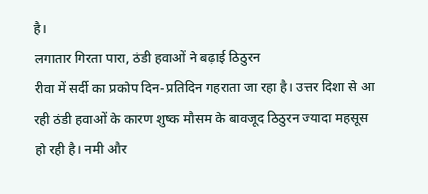है।
लगातार गिरता पारा, ठंडी हवाओं ने बढ़ाई ठिठुरन
रीवा में सर्दी का प्रकोप दिन-प्रतिदिन गहराता जा रहा है। उत्तर दिशा से आ रही ठंडी हवाओं के कारण शुष्क मौसम के बावजूद ठिठुरन ज्यादा महसूस हो रही है। नमी और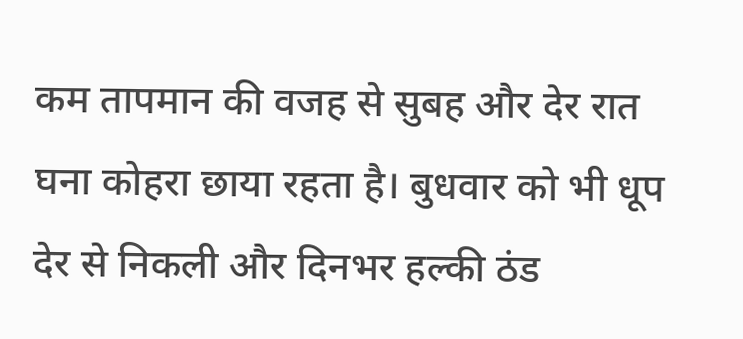कम तापमान की वजह से सुबह और देर रात घना कोहरा छाया रहता है। बुधवार को भी धूप देर से निकली और दिनभर हल्की ठंड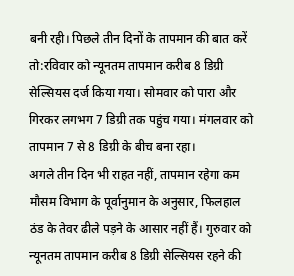बनी रही। पिछले तीन दिनों के तापमान की बात करें तो:रविवार को न्यूनतम तापमान करीब 8 डिग्री सेल्सियस दर्ज किया गया। सोमवार को पारा और गिरकर लगभग 7 डिग्री तक पहुंच गया। मंगलवार को तापमान 7 से 8 डिग्री के बीच बना रहा।
अगले तीन दिन भी राहत नहीं, तापमान रहेगा कम
मौसम विभाग के पूर्वानुमान के अनुसार, फिलहाल ठंड के तेवर ढीले पड़ने के आसार नहीं हैं। गुरुवार को न्यूनतम तापमान करीब 8 डिग्री सेल्सियस रहने की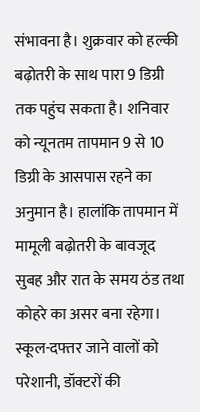संभावना है। शुक्रवार को हल्की बढ़ोतरी के साथ पारा 9 डिग्री तक पहुंच सकता है। शनिवार को न्यूनतम तापमान 9 से 10 डिग्री के आसपास रहने का अनुमान है। हालांकि तापमान में मामूली बढ़ोतरी के बावजूद सुबह और रात के समय ठंड तथा कोहरे का असर बना रहेगा।
स्कूल-दफ्तर जाने वालों को परेशानी, डॉक्टरों की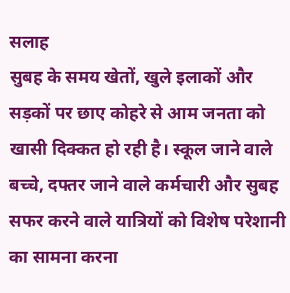सलाह
सुबह के समय खेतों, खुले इलाकों और सड़कों पर छाए कोहरे से आम जनता को खासी दिक्कत हो रही है। स्कूल जाने वाले बच्चे, दफ्तर जाने वाले कर्मचारी और सुबह सफर करने वाले यात्रियों को विशेष परेशानी का सामना करना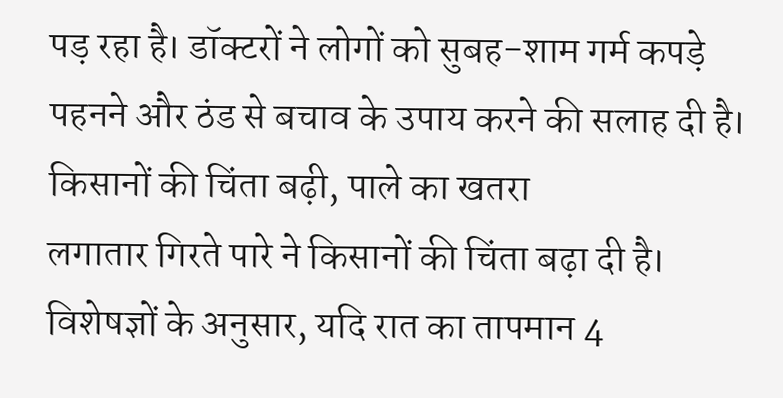पड़ रहा है। डॉक्टरों ने लोगों को सुबह-शाम गर्म कपड़े पहनने और ठंड से बचाव के उपाय करने की सलाह दी है।
किसानों की चिंता बढ़ी, पाले का खतरा
लगातार गिरते पारे ने किसानों की चिंता बढ़ा दी है। विशेषज्ञों के अनुसार, यदि रात का तापमान 4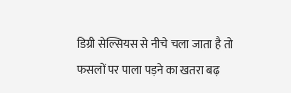डिग्री सेल्सियस से नीचे चला जाता है तो फसलों पर पाला पड़ने का खतरा बढ़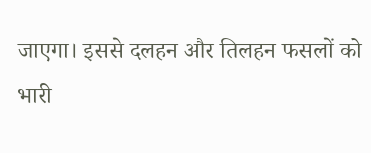जाएगा। इससे दलहन और तिलहन फसलों को भारी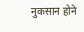नुकसान होने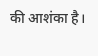की आशंका है।